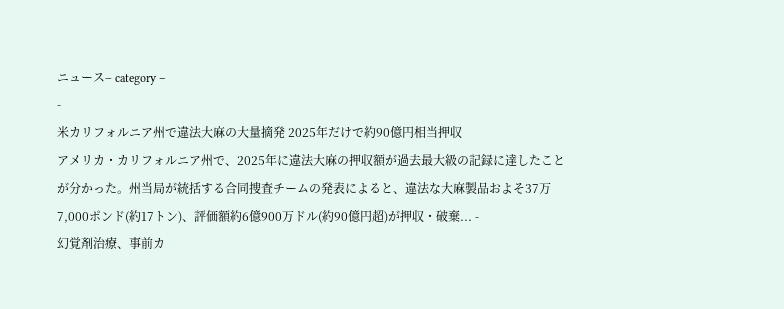ニュース– category –
-
米カリフォルニア州で違法大麻の大量摘発 2025年だけで約90億円相当押収
アメリカ・カリフォルニア州で、2025年に違法大麻の押収額が過去最大級の記録に達したことが分かった。州当局が統括する合同捜査チームの発表によると、違法な大麻製品およそ37万7,000ポンド(約17トン)、評価額約6億900万ドル(約90億円超)が押収・破棄... -
幻覚剤治療、事前カ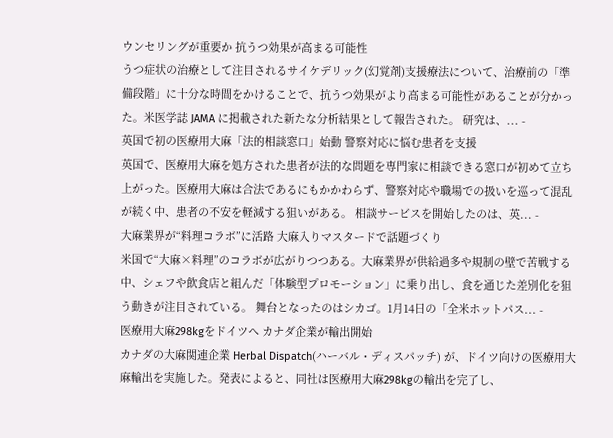ウンセリングが重要か 抗うつ効果が高まる可能性
うつ症状の治療として注目されるサイケデリック(幻覚剤)支援療法について、治療前の「準備段階」に十分な時間をかけることで、抗うつ効果がより高まる可能性があることが分かった。米医学誌 JAMA に掲載された新たな分析結果として報告された。 研究は、... -
英国で初の医療用大麻「法的相談窓口」始動 警察対応に悩む患者を支援
英国で、医療用大麻を処方された患者が法的な問題を専門家に相談できる窓口が初めて立ち上がった。医療用大麻は合法であるにもかかわらず、警察対応や職場での扱いを巡って混乱が続く中、患者の不安を軽減する狙いがある。 相談サービスを開始したのは、英... -
大麻業界が“料理コラボ”に活路 大麻入りマスタードで話題づくり
米国で“大麻×料理”のコラボが広がりつつある。大麻業界が供給過多や規制の壁で苦戦する中、シェフや飲食店と組んだ「体験型プロモーション」に乗り出し、食を通じた差別化を狙う動きが注目されている。 舞台となったのはシカゴ。1月14日の「全米ホットパス... -
医療用大麻298kgをドイツへ カナダ企業が輸出開始
カナダの大麻関連企業 Herbal Dispatch(ハーバル・ディスパッチ) が、ドイツ向けの医療用大麻輸出を実施した。発表によると、同社は医療用大麻298kgの輸出を完了し、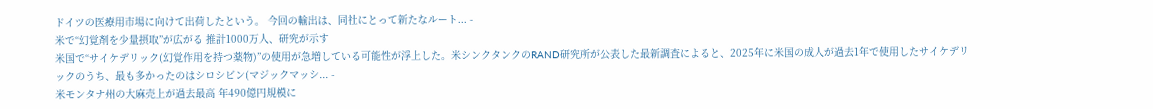ドイツの医療用市場に向けて出荷したという。 今回の輸出は、同社にとって新たなルート... -
米で“幻覚剤を少量摂取”が広がる 推計1000万人、研究が示す
米国で“サイケデリック(幻覚作用を持つ薬物)”の使用が急増している可能性が浮上した。米シンクタンクのRAND研究所が公表した最新調査によると、2025年に米国の成人が過去1年で使用したサイケデリックのうち、最も多かったのはシロシビン(マジックマッシ... -
米モンタナ州の大麻売上が過去最高 年490億円規模に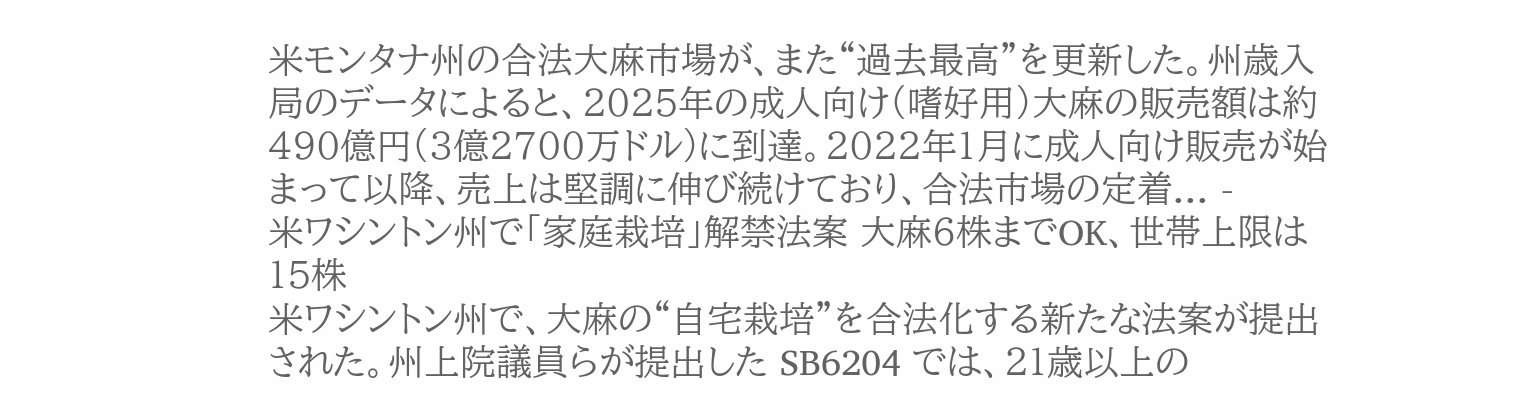米モンタナ州の合法大麻市場が、また“過去最高”を更新した。州歳入局のデータによると、2025年の成人向け(嗜好用)大麻の販売額は約490億円(3億2700万ドル)に到達。2022年1月に成人向け販売が始まって以降、売上は堅調に伸び続けており、合法市場の定着... -
米ワシントン州で「家庭栽培」解禁法案 大麻6株までOK、世帯上限は15株
米ワシントン州で、大麻の“自宅栽培”を合法化する新たな法案が提出された。州上院議員らが提出した SB6204 では、21歳以上の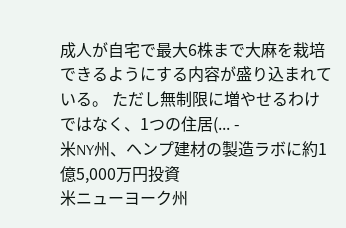成人が自宅で最大6株まで大麻を栽培できるようにする内容が盛り込まれている。 ただし無制限に増やせるわけではなく、1つの住居(... -
米NY州、ヘンプ建材の製造ラボに約1億5,000万円投資
米ニューヨーク州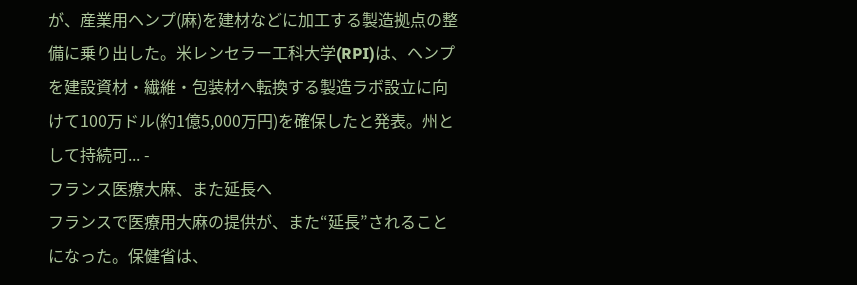が、産業用ヘンプ(麻)を建材などに加工する製造拠点の整備に乗り出した。米レンセラー工科大学(RPI)は、ヘンプを建設資材・繊維・包装材へ転換する製造ラボ設立に向けて100万ドル(約1億5,000万円)を確保したと発表。州として持続可... -
フランス医療大麻、また延長へ
フランスで医療用大麻の提供が、また“延長”されることになった。保健省は、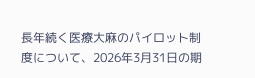長年続く医療大麻のパイロット制度について、2026年3月31日の期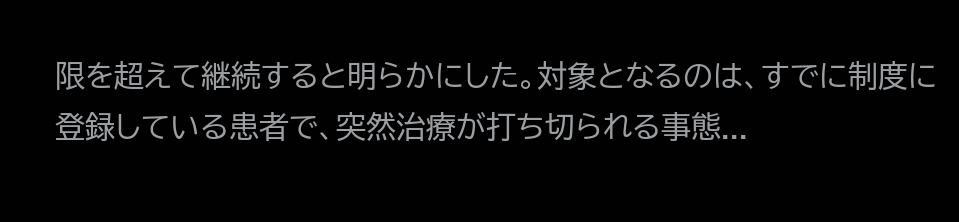限を超えて継続すると明らかにした。対象となるのは、すでに制度に登録している患者で、突然治療が打ち切られる事態...